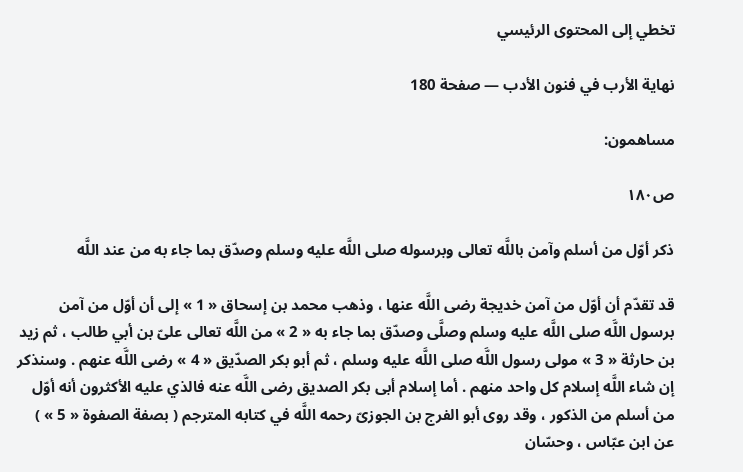تخطي إلى المحتوى الرئيسي

نهاية الأرب في فنون الأدب — صفحة 180

مساهمون:

ص١٨٠

ذكر أوّل من أسلم وآمن باللَّه تعالى وبرسوله صلى اللَّه عليه وسلم وصدّق بما جاء به من عند اللَّه

قد تقدّم أن أوّل من آمن خديجة رضى اللَّه عنها ، وذهب محمد بن إسحاق « 1 » إلى أن أوّل من آمن برسول اللَّه صلى اللَّه عليه وسلم وصلَّى وصدّق بما جاء به « 2 » من اللَّه تعالى علىّ بن أبي طالب ، ثم زيد بن حارثة « 3 » مولى رسول اللَّه صلى اللَّه عليه وسلم ، ثم أبو بكر الصدّيق « 4 » رضى اللَّه عنهم . وسنذكر إن شاء اللَّه إسلام كل واحد منهم . أما إسلام أبى بكر الصديق رضى اللَّه عنه فالذي عليه الأكثرون أنه أوّل من أسلم من الذكور ، وقد روى أبو الفرج بن الجوزىّ رحمه اللَّه في كتابه المترجم ( بصفة الصفوة « 5 » ) عن ابن عبّاس ، وحسّان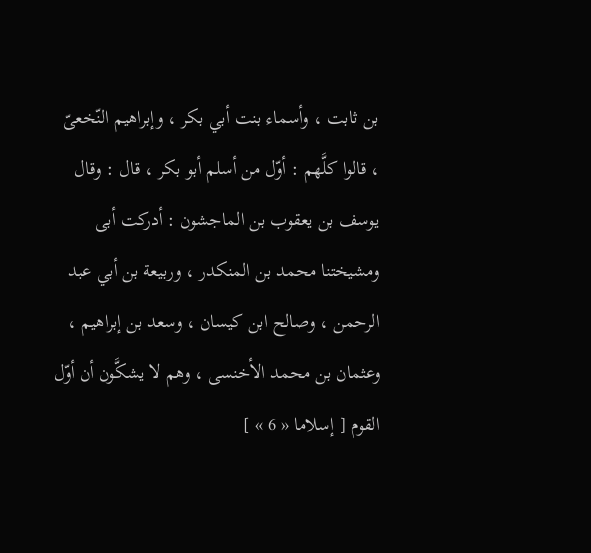بن ثابت ، وأسماء بنت أبي بكر ، وإبراهيم النّخعىّ ، قالوا كلَّهم : أوّل من أسلم أبو بكر ، قال : وقال يوسف بن يعقوب بن الماجشون : أدركت أبى ومشيختنا محمد بن المنكدر ، وربيعة بن أبي عبد الرحمن ، وصالح ابن كيسان ، وسعد بن إبراهيم ، وعثمان بن محمد الأخنسى ، وهم لا يشكَّون أن أوّل القوم [ إسلاما « 6 » ]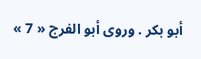أبو بكر . وروى أبو الفرج « 7 »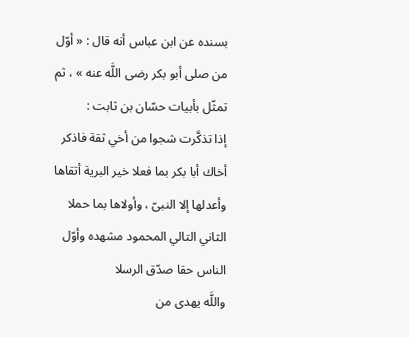بسنده عن ابن عباس أنه قال : « أوّل من صلى أبو بكر رضى اللَّه عنه » ، ثم تمثّل بأبيات حسّان بن ثابت :
إذا تذكَّرت شجوا من أخي ثقة فاذكر أخاك أبا بكر بما فعلا خير البرية أتقاها وأعدلها إلا النبىّ ، وأولاها بما حملا الثاني التالي المحمود مشهده وأوّل الناس حقا صدّق الرسلا
واللَّه يهدى من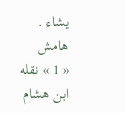يشاء .
هامش
« 1 » نقله ابن هشام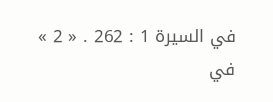في السيرة 1 : 262 . « 2 » في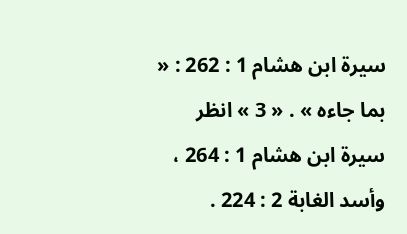سيرة ابن هشام 1 : 262 : « بما جاءه » . « 3 » انظر سيرة ابن هشام 1 : 264 ، وأسد الغابة 2 : 224 .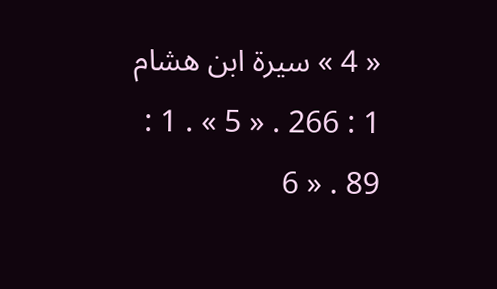« 4 » سيرة ابن هشام 1 : 266 . « 5 » . 1 : 89 . « 6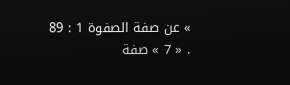» عن صفة الصفوة 1 : 89 . « 7 » صفة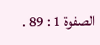الصفوة 1 : 89 .